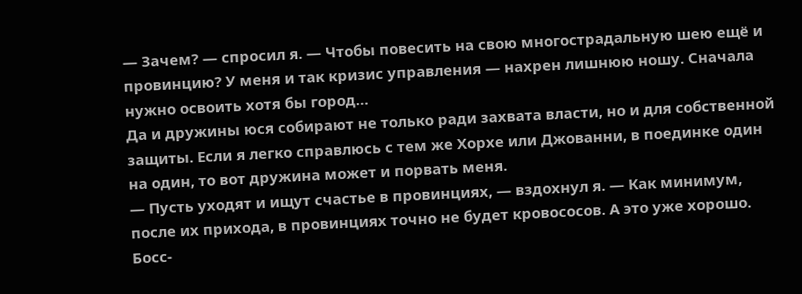— Зачем? — спросил я. — Чтобы повесить на свою многострадальную шею ещё и провинцию? У меня и так кризис управления — нахрен лишнюю ношу. Сначала нужно освоить хотя бы город…
Да и дружины юся собирают не только ради захвата власти, но и для собственной защиты. Если я легко справлюсь с тем же Хорхе или Джованни, в поединке один на один, то вот дружина может и порвать меня.
— Пусть уходят и ищут счастье в провинциях, — вздохнул я. — Как минимум, после их прихода, в провинциях точно не будет кровососов. А это уже хорошо.
Босс-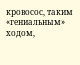кровосос, таким «гениальным» ходом,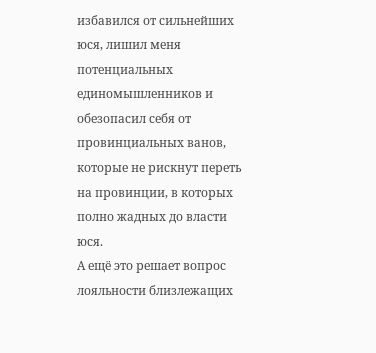избавился от сильнейших юся, лишил меня потенциальных единомышленников и обезопасил себя от провинциальных ванов, которые не рискнут переть на провинции, в которых полно жадных до власти юся.
А ещё это решает вопрос лояльности близлежащих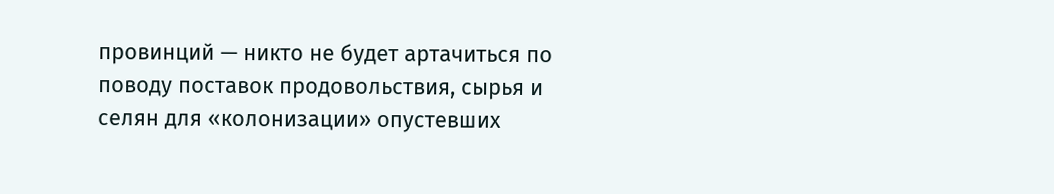провинций — никто не будет артачиться по поводу поставок продовольствия, сырья и селян для «колонизации» опустевших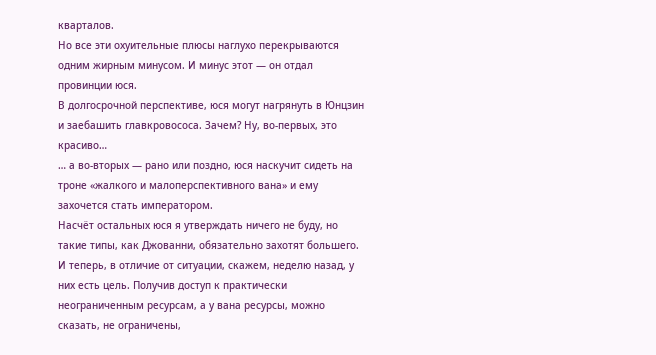кварталов.
Но все эти охуительные плюсы наглухо перекрываются одним жирным минусом. И минус этот — он отдал провинции юся.
В долгосрочной перспективе, юся могут нагрянуть в Юнцзин и заебашить главкровососа. Зачем? Ну, во-первых, это красиво…
… а во-вторых — рано или поздно, юся наскучит сидеть на троне «жалкого и малоперспективного вана» и ему захочется стать императором.
Насчёт остальных юся я утверждать ничего не буду, но такие типы, как Джованни, обязательно захотят большего.
И теперь, в отличие от ситуации, скажем, неделю назад, у них есть цель. Получив доступ к практически неограниченным ресурсам, а у вана ресурсы, можно сказать, не ограничены,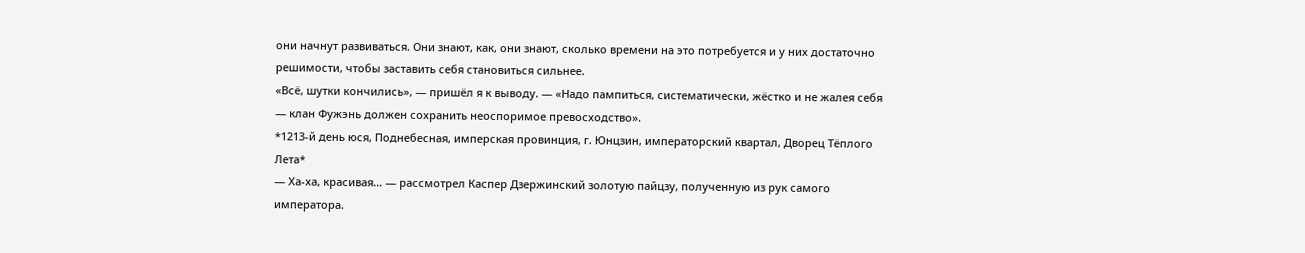они начнут развиваться. Они знают, как, они знают, сколько времени на это потребуется и у них достаточно решимости, чтобы заставить себя становиться сильнее.
«Всё, шутки кончились», — пришёл я к выводу. — «Надо пампиться, систематически, жёстко и не жалея себя — клан Фужэнь должен сохранить неоспоримое превосходство».
*1213-й день юся, Поднебесная, имперская провинция, г. Юнцзин, императорский квартал, Дворец Тёплого Лета*
— Ха-ха, красивая… — рассмотрел Каспер Дзержинский золотую пайцзу, полученную из рук самого императора.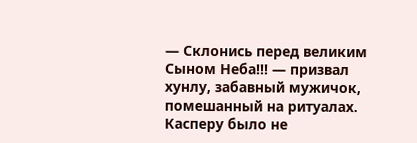— Склонись перед великим Сыном Неба!!! — призвал хунлу, забавный мужичок, помешанный на ритуалах.
Касперу было не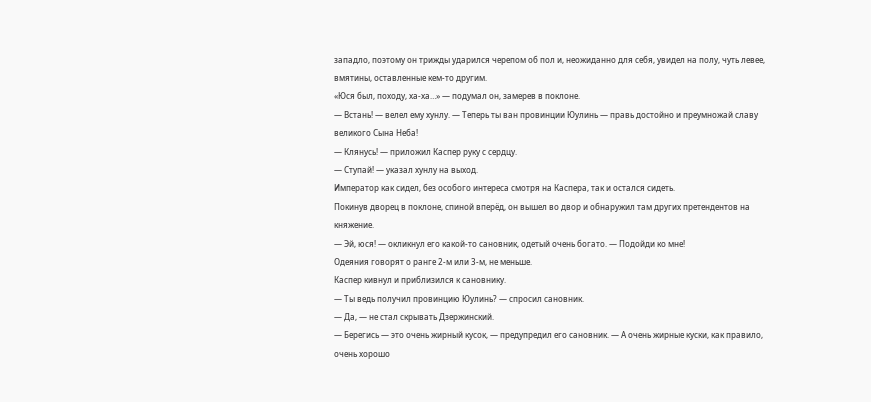западло, поэтому он трижды ударился черепом об пол и, неожиданно для себя, увидел на полу, чуть левее, вмятины, оставленные кем-то другим.
«Юся был, походу, ха-ха…» — подумал он, замерев в поклоне.
— Встань! — велел ему хунлу. — Теперь ты ван провинции Юулинь — правь достойно и преумножай славу великого Сына Неба!
— Клянусь! — приложил Каспер руку с сердцу.
— Ступай! — указал хунлу на выход.
Император как сидел, без особого интереса смотря на Каспера, так и остался сидеть.
Покинув дворец в поклоне, спиной вперёд, он вышел во двор и обнаружил там других претендентов на княжение.
— Эй, юся! — окликнул его какой-то сановник, одетый очень богато. — Подойди ко мне!
Одеяния говорят о ранге 2-м или 3-м, не меньше.
Каспер кивнул и приблизился к сановнику.
— Ты ведь получил провинцию Юулинь? — спросил сановник.
— Да, — не стал скрывать Дзержинский.
— Берегись — это очень жирный кусок, — предупредил его сановник. — А очень жирные куски, как правило, очень хорошо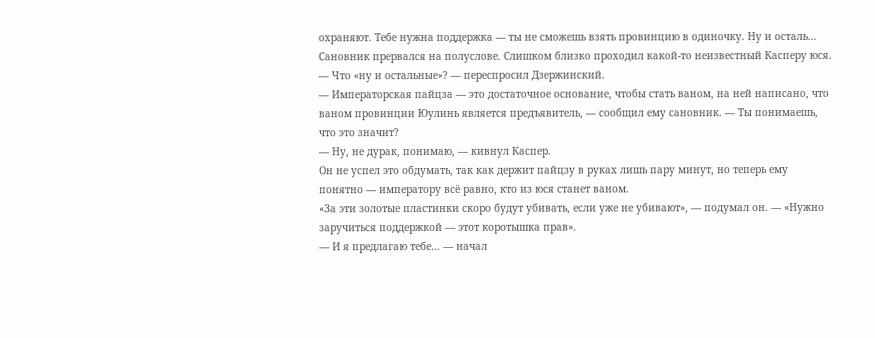охраняют. Тебе нужна поддержка — ты не сможешь взять провинцию в одиночку. Ну и осталь…
Сановник прервался на полуслове. Слишком близко проходил какой-то неизвестный Касперу юся.
— Что «ну и остальные»? — переспросил Дзержинский.
— Императорская пайцза — это достаточное основание, чтобы стать ваном, на ней написано, что ваном провинции Юулинь является предъявитель, — сообщил ему сановник. — Ты понимаешь, что это значит?
— Ну, не дурак, понимаю, — кивнул Каспер.
Он не успел это обдумать, так как держит пайцзу в руках лишь пару минут, но теперь ему понятно — императору всё равно, кто из юся станет ваном.
«За эти золотые пластинки скоро будут убивать, если уже не убивают», — подумал он. — «Нужно заручиться поддержкой — этот коротышка прав».
— И я предлагаю тебе… — начал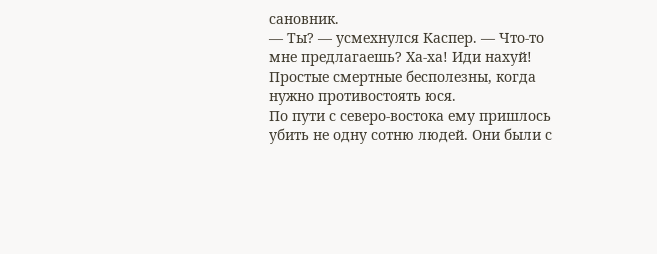сановник.
— Ты? — усмехнулся Каспер. — Что-то мне предлагаешь? Ха-ха! Иди нахуй!
Простые смертные бесполезны, когда нужно противостоять юся.
По пути с северо-востока ему пришлось убить не одну сотню людей. Они были с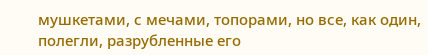мушкетами, с мечами, топорами, но все, как один, полегли, разрубленные его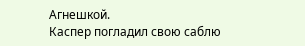Агнешкой.
Каспер погладил свою саблю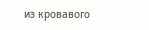из кровавого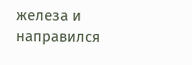железа и направился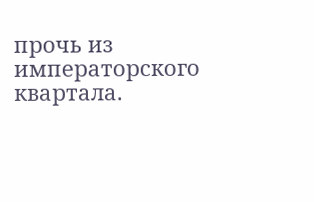прочь из императорского квартала.